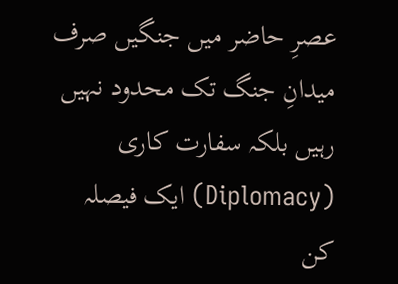عصرِ حاضر میں جنگیں صرف میدانِ جنگ تک محدود نہیں رہیں بلکہ سفارت کاری (Diplomacy) ایک فیصلہ کن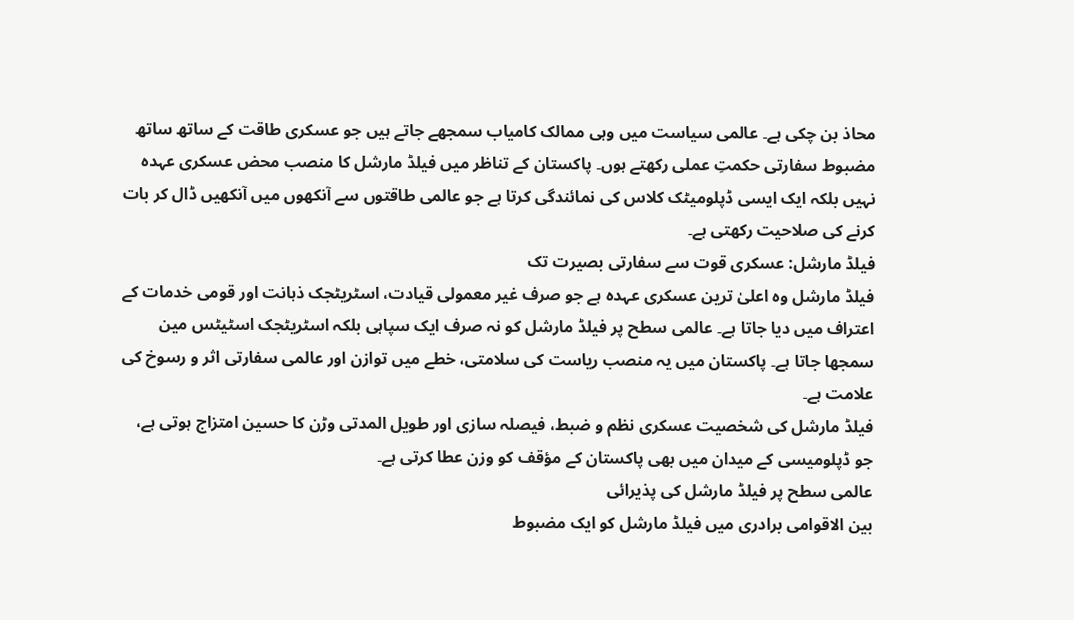محاذ بن چکی ہے۔ عالمی سیاست میں وہی ممالک کامیاب سمجھے جاتے ہیں جو عسکری طاقت کے ساتھ ساتھ مضبوط سفارتی حکمتِ عملی رکھتے ہوں۔ پاکستان کے تناظر میں فیلڈ مارشل کا منصب محض عسکری عہدہ نہیں بلکہ ایک ایسی ڈپلومیٹک کلاس کی نمائندگی کرتا ہے جو عالمی طاقتوں سے آنکھوں میں آنکھیں ڈال کر بات کرنے کی صلاحیت رکھتی ہے۔
فیلڈ مارشل: عسکری قوت سے سفارتی بصیرت تک
فیلڈ مارشل وہ اعلیٰ ترین عسکری عہدہ ہے جو صرف غیر معمولی قیادت، اسٹریٹجک ذہانت اور قومی خدمات کے اعتراف میں دیا جاتا ہے۔ عالمی سطح پر فیلڈ مارشل کو نہ صرف ایک سپاہی بلکہ اسٹریٹجک اسٹیٹس مین سمجھا جاتا ہے۔ پاکستان میں یہ منصب ریاست کی سلامتی، خطے میں توازن اور عالمی سفارتی اثر و رسوخ کی علامت ہے۔
فیلڈ مارشل کی شخصیت عسکری نظم و ضبط، فیصلہ سازی اور طویل المدتی وڑن کا حسین امتزاج ہوتی ہے، جو ڈپلومیسی کے میدان میں بھی پاکستان کے مؤقف کو وزن عطا کرتی ہے۔
عالمی سطح پر فیلڈ مارشل کی پذیرائی
بین الاقوامی برادری میں فیلڈ مارشل کو ایک مضبوط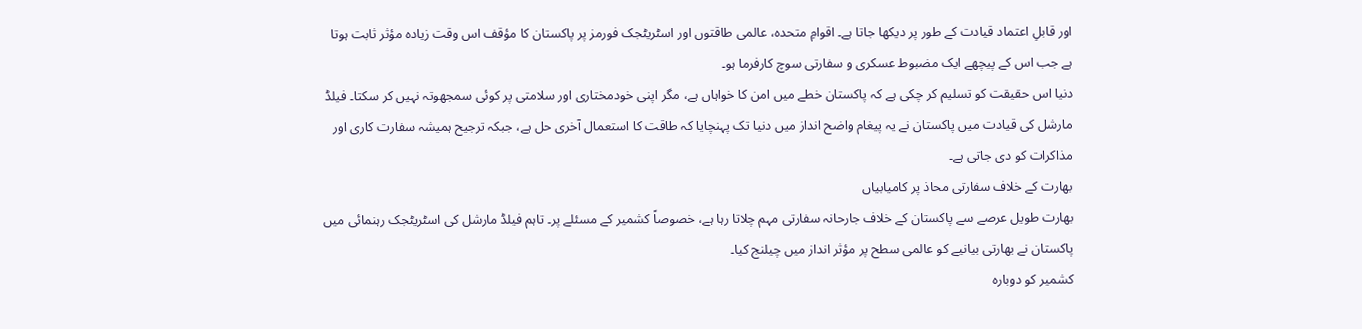اور قابلِ اعتماد قیادت کے طور پر دیکھا جاتا ہے۔ اقوامِ متحدہ، عالمی طاقتوں اور اسٹریٹجک فورمز پر پاکستان کا مؤقف اس وقت زیادہ مؤثر ثابت ہوتا ہے جب اس کے پیچھے ایک مضبوط عسکری و سفارتی سوچ کارفرما ہو۔
دنیا اس حقیقت کو تسلیم کر چکی ہے کہ پاکستان خطے میں امن کا خواہاں ہے، مگر اپنی خودمختاری اور سلامتی پر کوئی سمجھوتہ نہیں کر سکتا۔ فیلڈ مارشل کی قیادت میں پاکستان نے یہ پیغام واضح انداز میں دنیا تک پہنچایا کہ طاقت کا استعمال آخری حل ہے، جبکہ ترجیح ہمیشہ سفارت کاری اور مذاکرات کو دی جاتی ہے۔
بھارت کے خلاف سفارتی محاذ پر کامیابیاں
بھارت طویل عرصے سے پاکستان کے خلاف جارحانہ سفارتی مہم چلاتا رہا ہے، خصوصاً کشمیر کے مسئلے پر۔ تاہم فیلڈ مارشل کی اسٹریٹجک رہنمائی میں پاکستان نے بھارتی بیانیے کو عالمی سطح پر مؤثر انداز میں چیلنج کیا۔
کشمیر کو دوبارہ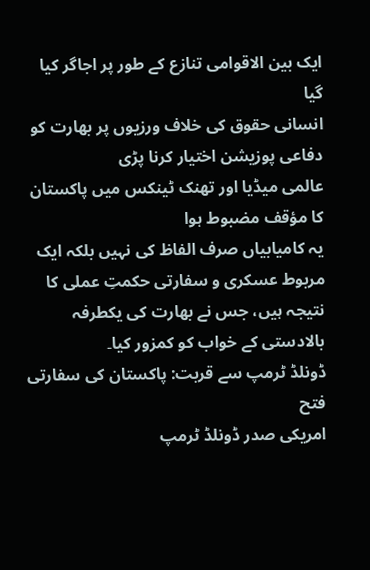ایک بین الاقوامی تنازع کے طور پر اجاگر کیا گیا
انسانی حقوق کی خلاف ورزیوں پر بھارت کو دفاعی پوزیشن اختیار کرنا پڑی
عالمی میڈیا اور تھنک ٹینکس میں پاکستان کا مؤقف مضبوط ہوا
یہ کامیابیاں صرف الفاظ کی نہیں بلکہ ایک مربوط عسکری و سفارتی حکمتِ عملی کا نتیجہ ہیں، جس نے بھارت کی یکطرفہ بالادستی کے خواب کو کمزور کیا۔
ڈونلڈ ٹرمپ سے قربت: پاکستان کی سفارتی فتح
امریکی صدر ڈونلڈ ٹرمپ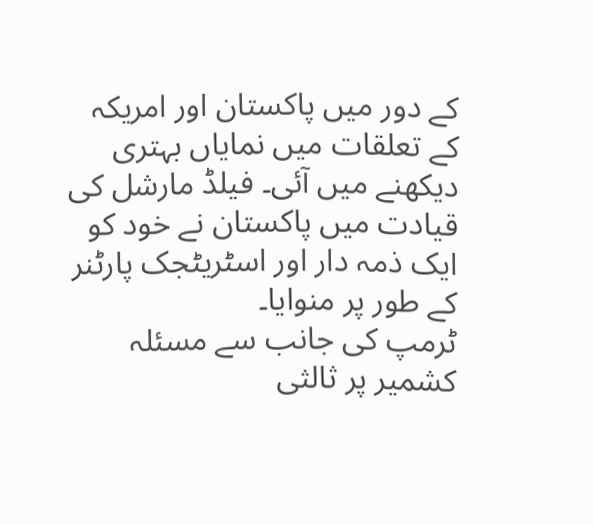کے دور میں پاکستان اور امریکہ کے تعلقات میں نمایاں بہتری دیکھنے میں آئی۔ فیلڈ مارشل کی قیادت میں پاکستان نے خود کو ایک ذمہ دار اور اسٹریٹجک پارٹنر کے طور پر منوایا۔
ٹرمپ کی جانب سے مسئلہ کشمیر پر ثالثی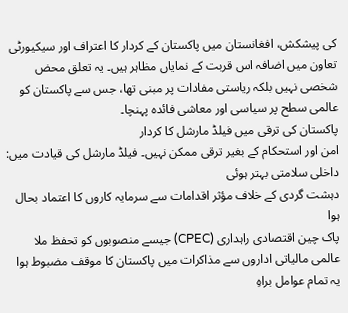کی پیشکش، افغانستان میں پاکستان کے کردار کا اعتراف اور سیکیورٹی تعاون میں اضافہ اس قربت کے نمایاں مظاہر ہیں۔ یہ تعلق محض شخصی نہیں بلکہ ریاستی مفادات پر مبنی تھا، جس سے پاکستان کو عالمی سطح پر سیاسی اور معاشی فائدہ پہنچا۔
پاکستان کی ترقی میں فیلڈ مارشل کا کردار
امن اور استحکام کے بغیر ترقی ممکن نہیں۔ فیلڈ مارشل کی قیادت میں:
داخلی سلامتی بہتر ہوئی
دہشت گردی کے خلاف مؤثر اقدامات سے سرمایہ کاروں کا اعتماد بحال ہوا
پاک چین اقتصادی راہداری (CPEC) جیسے منصوبوں کو تحفظ ملا
عالمی مالیاتی اداروں سے مذاکرات میں پاکستان کا موقف مضبوط ہوا
یہ تمام عوامل براہِ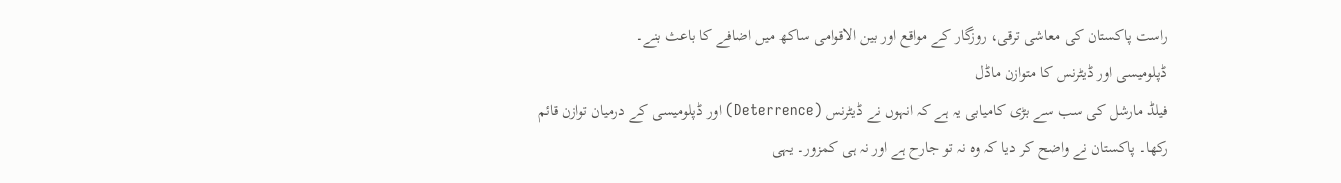راست پاکستان کی معاشی ترقی، روزگار کے مواقع اور بین الاقوامی ساکھ میں اضافے کا باعث بنے۔
ڈپلومیسی اور ڈیٹرنس کا متوازن ماڈل
فیلڈ مارشل کی سب سے بڑی کامیابی یہ ہے کہ انہوں نے ڈیٹرنس (Deterrence) اور ڈپلومیسی کے درمیان توازن قائم رکھا۔ پاکستان نے واضح کر دیا کہ وہ نہ تو جارح ہے اور نہ ہی کمزور۔ یہی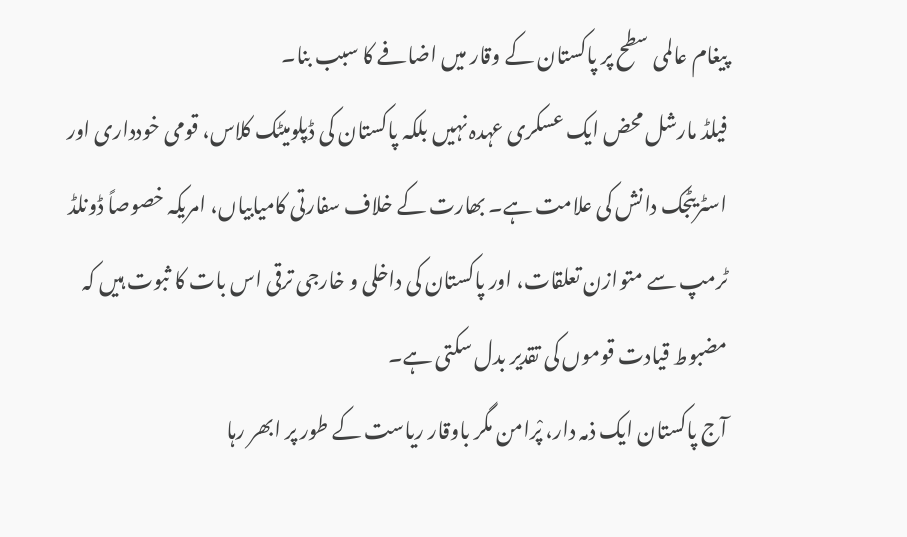پیغام عالمی سطح پر پاکستان کے وقار میں اضافے کا سبب بنا۔
فیلڈ مارشل محض ایک عسکری عہدہ نہیں بلکہ پاکستان کی ڈپلومیٹک کلاس، قومی خودداری اور اسٹریٹجک دانش کی علامت ہے۔ بھارت کے خلاف سفارتی کامیابیاں، امریکہ خصوصاً ڈونلڈ ٹرمپ سے متوازن تعلقات، اور پاکستان کی داخلی و خارجی ترقی اس بات کا ثبوت ہیں کہ مضبوط قیادت قوموں کی تقدیر بدل سکتی ہے۔
آج پاکستان ایک ذمہ دار، پْرامن مگر باوقار ریاست کے طور پر ابھر رہا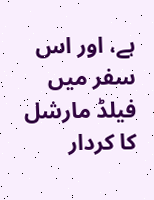ہے، اور اس سفر میں فیلڈ مارشل کا کردار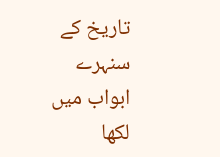تاریخ کے سنہرے ابواب میں لکھا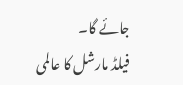جائے گا۔
فیلڈ مارشل کا عالمی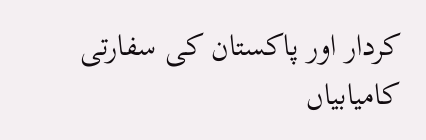کردار اور پاکستان کی سفارتی کامیابیاں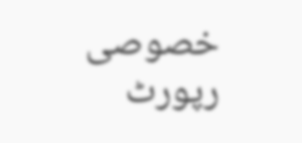خصوصی رپورٹ